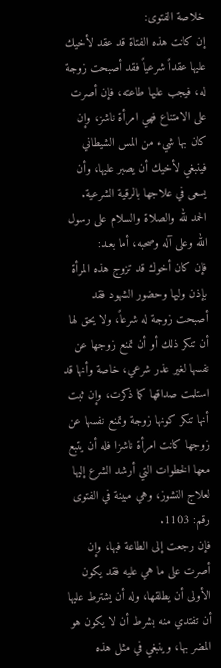خلاصة الفتوى:
إن كانت هذه الفتاة قد عقد لأخيك عليها عقداً شرعياً فقد أصبحت زوجة له، فيجب عليها طاعته، فإن أصرت على الامتناع فهي امرأة ناشز، وإن كان بها شيء من المس الشيطاني فينبغي لأخيك أن يصبر عليها، وأن يسعى في علاجها بالرقية الشرعية.
الحمد لله والصلاة والسلام على رسول الله وعلى آله وصحبه، أما بعـد:
فإن كان أخوك قد تزوج هذه المرأة بإذن وليها وحضور الشهود فقد أصبحت زوجة له شرعاً، ولا يحق لها أن تنكر ذلك أو أن تمنع زوجها عن نفسها لغير عذر شرعي، خاصة وأنها قد استلمت صداقها كما ذكرت، وإن ثبت أنها تنكر كونها زوجة وتمنع نفسها عن زوجها كانت امرأة ناشزا فله أن يتبع معها الخطوات التي أرشد الشرع إليها لعلاج النشوز، وهي مبينة في الفتوى رقم: 1103.
فإن رجعت إلى الطاعة فبها، وإن أصرت على ما هي عليه فقد يكون الأولى أن يطلقها، وله أن يشترط عليها أن تفتدي منه بشرط أن لا يكون هو المضر بها، وينبغي في مثل هذه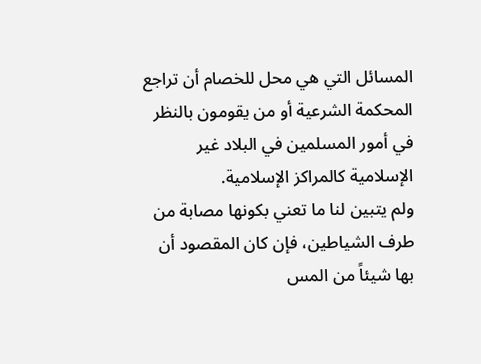المسائل التي هي محل للخصام أن تراجع المحكمة الشرعية أو من يقومون بالنظر في أمور المسلمين في البلاد غير الإسلامية كالمراكز الإسلامية.
ولم يتبين لنا ما تعني بكونها مصابة من طرف الشياطين، فإن كان المقصود أن بها شيئاً من المس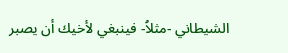الشيطاني -مثلاُ- فينبغي لأخيك أن يصبر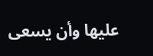عليها وأن يسعى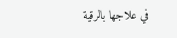في علاجها بالرقية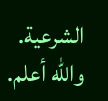الشرعية.
والله أعلم.